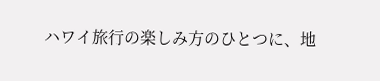ハワイ旅行の楽しみ方のひとつに、地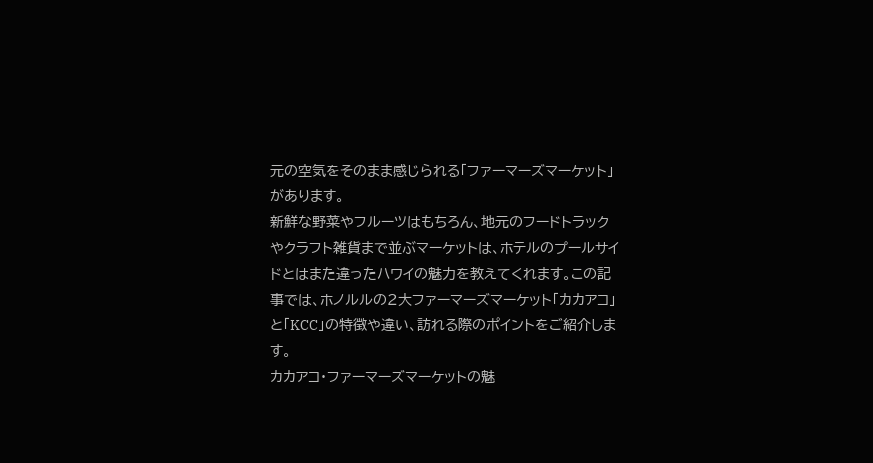元の空気をそのまま感じられる「ファーマーズマーケット」があります。
新鮮な野菜やフルーツはもちろん、地元のフードトラックやクラフト雑貨まで並ぶマーケットは、ホテルのプールサイドとはまた違ったハワイの魅力を教えてくれます。この記事では、ホノルルの2大ファーマーズマーケット「カカアコ」と「KCC」の特徴や違い、訪れる際のポイントをご紹介します。
カカアコ・ファーマーズマーケットの魅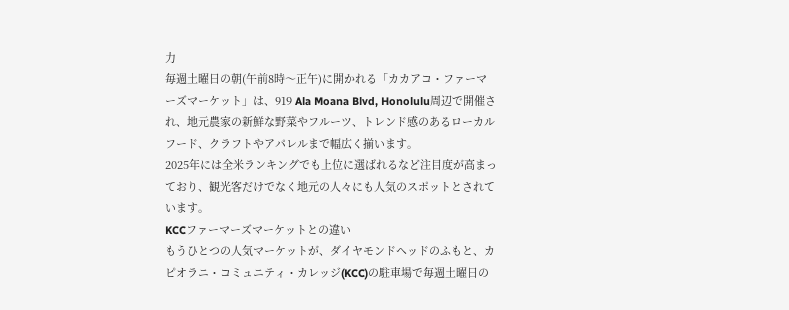力
毎週土曜日の朝(午前8時〜正午)に開かれる「カカアコ・ファーマーズマーケット」は、919 Ala Moana Blvd, Honolulu周辺で開催され、地元農家の新鮮な野菜やフルーツ、トレンド感のあるローカルフード、クラフトやアパレルまで幅広く揃います。
2025年には全米ランキングでも上位に選ばれるなど注目度が高まっており、観光客だけでなく地元の人々にも人気のスポットとされています。
KCCファーマーズマーケットとの違い
もうひとつの人気マーケットが、ダイヤモンドヘッドのふもと、カピオラニ・コミュニティ・カレッジ(KCC)の駐車場で毎週土曜日の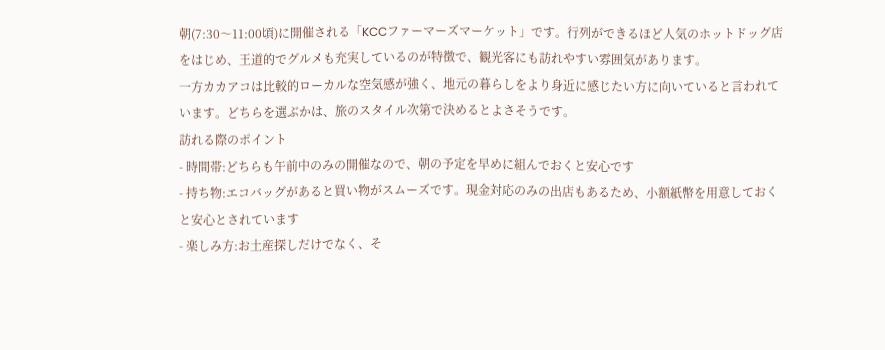朝(7:30〜11:00頃)に開催される「KCCファーマーズマーケット」です。行列ができるほど人気のホットドッグ店をはじめ、王道的でグルメも充実しているのが特徴で、観光客にも訪れやすい雰囲気があります。
一方カカアコは比較的ローカルな空気感が強く、地元の暮らしをより身近に感じたい方に向いていると言われています。どちらを選ぶかは、旅のスタイル次第で決めるとよさそうです。
訪れる際のポイント
- 時間帯:どちらも午前中のみの開催なので、朝の予定を早めに組んでおくと安心です
- 持ち物:エコバッグがあると買い物がスムーズです。現金対応のみの出店もあるため、小額紙幣を用意しておくと安心とされています
- 楽しみ方:お土産探しだけでなく、そ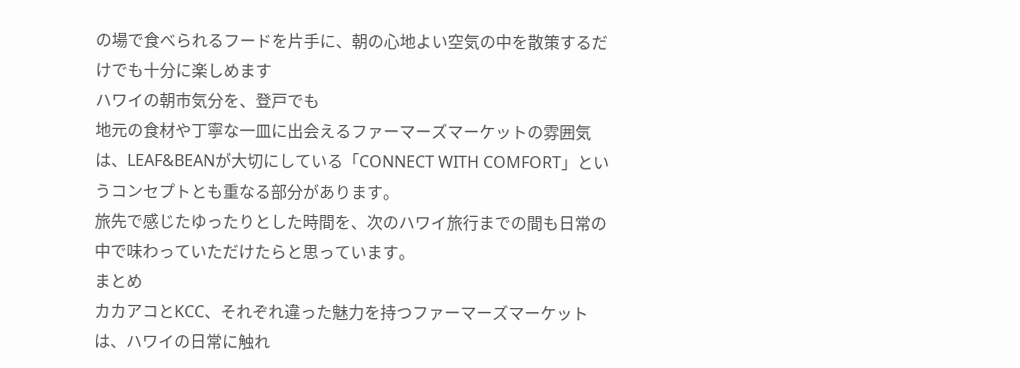の場で食べられるフードを片手に、朝の心地よい空気の中を散策するだけでも十分に楽しめます
ハワイの朝市気分を、登戸でも
地元の食材や丁寧な一皿に出会えるファーマーズマーケットの雰囲気は、LEAF&BEANが大切にしている「CONNECT WITH COMFORT」というコンセプトとも重なる部分があります。
旅先で感じたゆったりとした時間を、次のハワイ旅行までの間も日常の中で味わっていただけたらと思っています。
まとめ
カカアコとKCC、それぞれ違った魅力を持つファーマーズマーケットは、ハワイの日常に触れ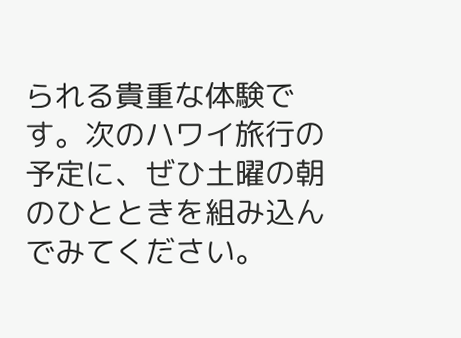られる貴重な体験です。次のハワイ旅行の予定に、ぜひ土曜の朝のひとときを組み込んでみてください。